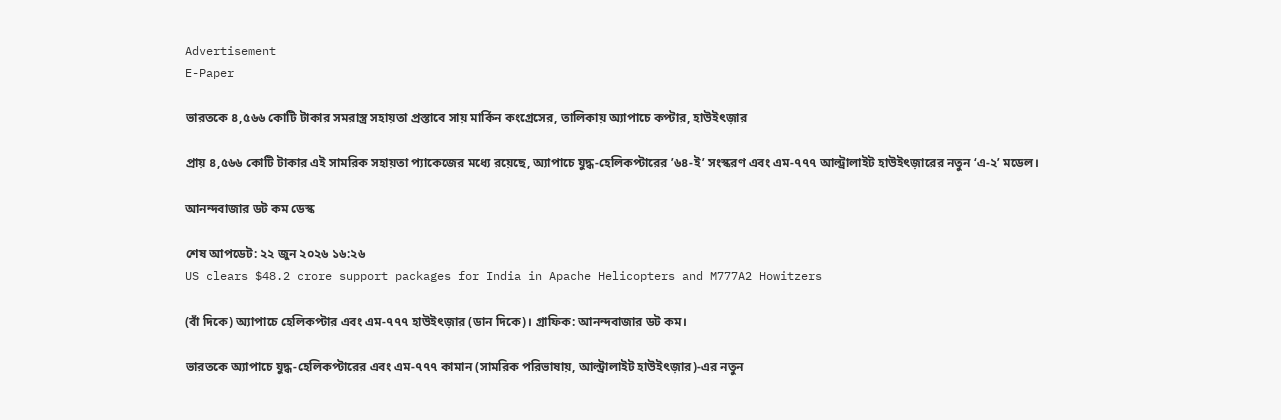Advertisement
E-Paper

ভারতকে ৪,৫৬৬ কোটি টাকার সমরাস্ত্র সহায়তা প্রস্তাবে সায় মার্কিন কংগ্রেসের, তালিকায় অ্যাপাচে কপ্টার, হাউইৎজ়ার

প্রায় ৪,৫৬৬ কোটি টাকার এই সামরিক সহায়তা প্যাকেজের মধ্যে রয়েছে, অ্যাপাচে যুদ্ধ-হেলিকপ্টারের ’৬৪-ই’ সংস্করণ এবং এম-৭৭৭ আল্ট্রালাইট হাউইৎজ়ারের নতুন ‘এ-২’ মডেল।

আনন্দবাজার ডট কম ডেস্ক

শেষ আপডেট: ২২ জুন ২০২৬ ১৬:২৬
US clears $48.2 crore support packages for India in Apache Helicopters and M777A2 Howitzers

(বাঁ দিকে) অ্যাপাচে হেলিকপ্টার এবং এম-৭৭৭ হাউইৎজ়ার (ডান দিকে)। গ্রাফিক: আনন্দবাজার ডট কম।

ভারতকে অ্যাপাচে যুদ্ধ-হেলিকপ্টারের এবং এম-৭৭৭ কামান (সামরিক পরিভাষায়, আল্ট্রালাইট হাউইৎজ়ার)-এর নতুন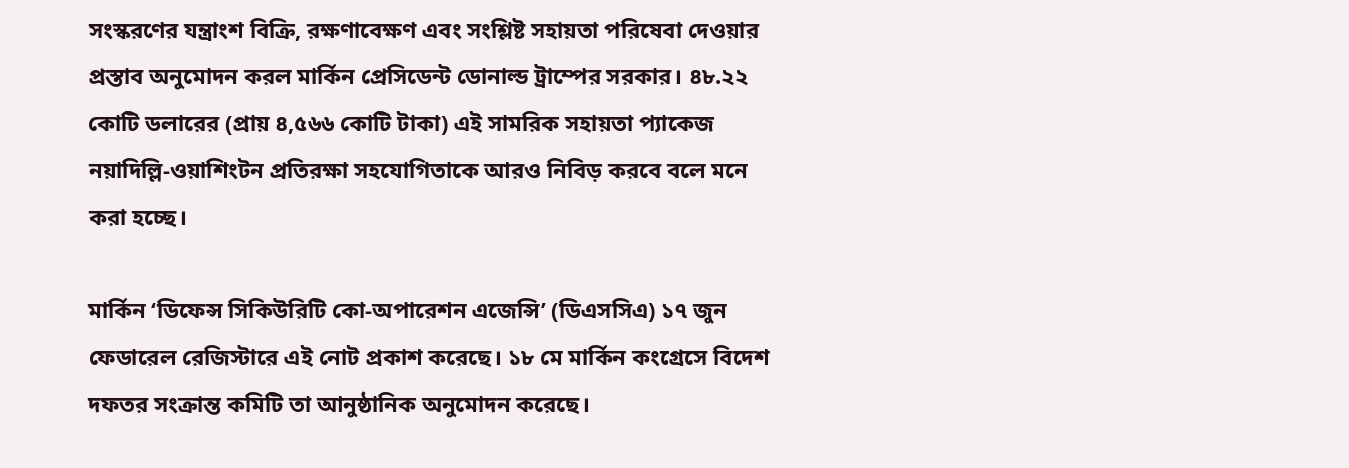সংস্করণের যন্ত্রাংশ বিক্রি, রক্ষণাবেক্ষণ এবং সংশ্লিষ্ট সহায়তা পরিষেবা দেওয়ার প্রস্তাব অনুমোদন করল মার্কিন প্রেসিডেন্ট ডোনাল্ড ট্রাম্পের সরকার। ৪৮.২২ কোটি ডলারের (প্রায় ৪,৫৬৬ কোটি টাকা) এই সামরিক সহায়তা প্যাকেজ নয়াদিল্লি-ওয়াশিংটন প্রতিরক্ষা সহযোগিতাকে আরও নিবিড় করবে বলে মনে করা হচ্ছে।

মার্কিন ‘ডিফেন্স সিকিউরিটি কো-অপারেশন এজেন্সি’ (ডিএসসিএ) ১৭ জুন ফেডারেল রেজিস্টারে এই নোট প্রকাশ করেছে। ১৮ মে মার্কিন কংগ্রেসে বিদেশ দফতর সংক্রান্ত কমিটি তা আনুষ্ঠানিক অনুমোদন করেছে।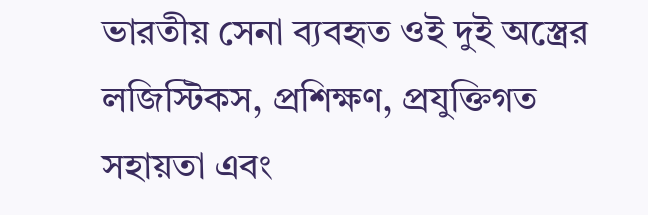ভারতীয় সেনা ব্যবহৃত ওই দুই অস্ত্রের লজিস্টিকস, প্রশিক্ষণ, প্রযুক্তিগত সহায়তা এবং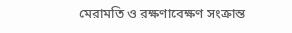মেরামতি ও রক্ষণাবেক্ষণ সংক্রান্ত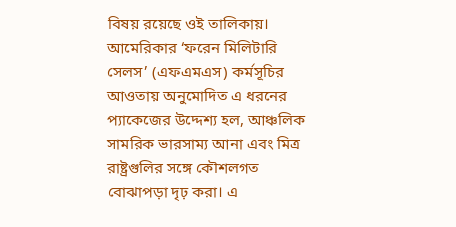বিষয় রয়েছে ওই তালিকায়। আমেরিকার ‘ফরেন মিলিটারি সেলস’ (এফএমএস) কর্মসূচির আওতায় অনুমোদিত এ ধরনের প্যাকেজের উদ্দেশ্য হল, আঞ্চলিক সামরিক ভারসাম্য আনা এবং মিত্র রাষ্ট্রগুলির সঙ্গে কৌশলগত বোঝাপড়া দৃঢ় করা। এ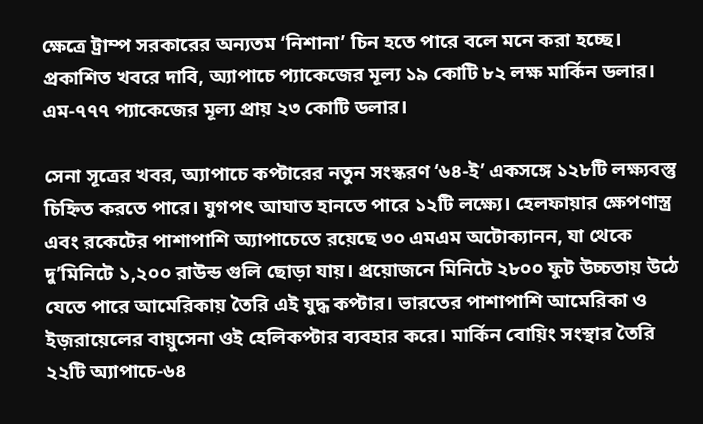ক্ষেত্রে ট্রাম্প সরকারের অন্যতম ‘নিশানা’ চিন হতে পারে বলে মনে করা হচ্ছে। প্রকাশিত খবরে দাবি, অ্যাপাচে প্যাকেজের মূল্য ১৯ কোটি ৮২ লক্ষ মার্কিন ডলার। এম-৭৭৭ প্যাকেজের মূল্য প্রায় ২৩ কোটি ডলার।

সেনা সূত্রের খবর, অ্যাপাচে কপ্টারের নতুন সংস্করণ ‘৬৪-ই’ একসঙ্গে ১২৮টি লক্ষ্যবস্তু চিহ্নিত করতে পারে। যুগপৎ আঘাত হানতে পারে ১২টি লক্ষ্যে। হেলফায়ার ক্ষেপণাস্ত্র এবং রকেটের পাশাপাশি অ্যাপাচেতে রয়েছে ৩০ এমএম অটোক্যানন, যা থেকে দু’মিনিটে ১,২০০ রাউন্ড গুলি ছোড়া যায়। প্রয়োজনে মিনিটে ২৮০০ ফুট উচ্চতায় উঠে যেতে পারে আমেরিকায় তৈরি এই যুদ্ধ কপ্টার। ভারতের পাশাপাশি আমেরিকা ও ইজ়রায়েলের বায়ুসেনা ওই হেলিকপ্টার ব্যবহার করে। মার্কিন বোয়িং সংস্থার তৈরি ২২টি অ্যাপাচে-৬৪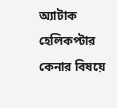অ্যাটাক হেলিকপ্টার কেনার বিষয়ে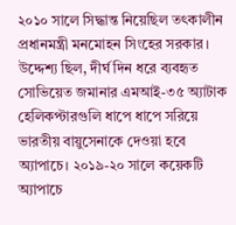২০১০ সালে সিদ্ধান্ত নিয়েছিল তৎকালীন প্রধানমন্ত্রী মনমোহন সিংহের সরকার। উদ্দেশ্য ছিল, দীর্ঘ দিন ধরে ব্যবহৃত সোভিয়েত জমানার এমআই-৩৫ অ্যাটাক হেলিকপ্টারগুলি ধাপে ধাপে সরিয়ে ভারতীয় বায়ুসেনাকে দেওয়া হবে অ্যাপাচে। ২০১৯-২০ সালে কয়েকটি অ্যাপাচে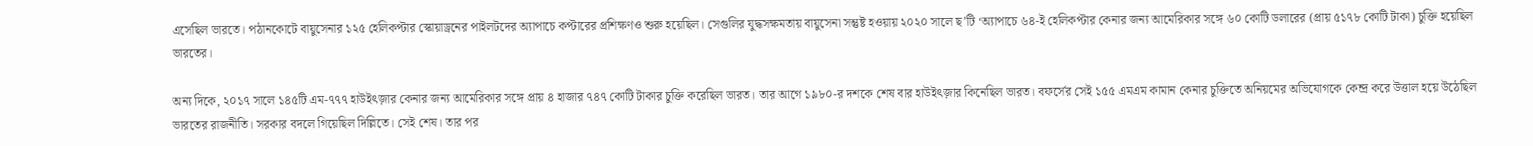এসেছিল ভারতে। পঠানকোটে বায়ুসেনার ১২৫ হেলিকপ্টার স্কোয়াড্রনের পাইলটদের অ্যাপাচে কপ্টারের প্রশিক্ষণও শুরু হয়েছিল। সেগুলির যুদ্ধসক্ষমতায় বায়ুসেনা সন্তুষ্ট হওয়ায় ২০২০ সালে ছ’টি ‘অ্যাপাচে ৬৪-ই হেলিকপ্টার কেনার জন্য আমেরিকার সঙ্গে ৬০ কোটি ডলারের (প্রায় ৫১৭৮ কোটি টাকা) চুক্তি হয়েছিল ভারতের।

অন্য দিকে, ২০১৭ সালে ১৪৫টি এম-৭৭৭ হাউইৎজ়ার কেনার জন্য আমেরিকার সঙ্গে প্রায় ৪ হাজার ৭৪৭ কোটি টাকার চুক্তি করেছিল ভারত। তার আগে ১৯৮০-র দশকে শেষ বার হাউইৎজ়ার কিনেছিল ভারত। বফর্সের সেই ১৫৫ এমএম কামান কেনার চুক্তিতে অনিয়মের অভিযোগকে কেন্দ্র করে উত্তাল হয়ে উঠেছিল ভারতের রাজনীতি। সরকার বদলে গিয়েছিল দিল্লিতে। সেই শেষ। তার পর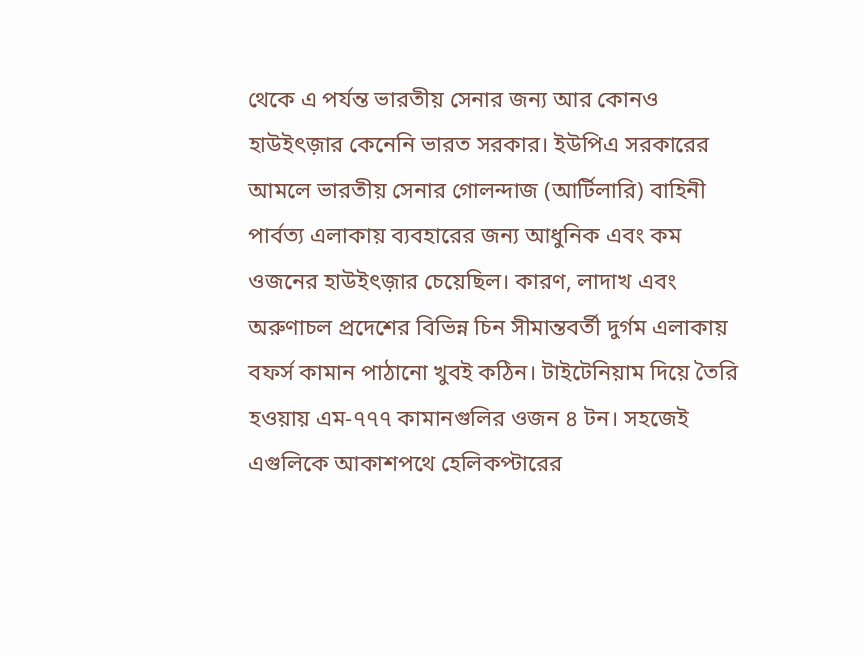থেকে এ পর্যন্ত ভারতীয় সেনার জন্য আর কোনও হাউইৎজ়ার কেনেনি ভারত সরকার। ইউপিএ সরকারের আমলে ভারতীয় সেনার গোলন্দাজ (আর্টিলারি) বাহিনী পার্বত্য এলাকায় ব্যবহারের জন্য আধুনিক এবং কম ওজনের হাউইৎজ়ার চেয়েছিল। কারণ, লাদাখ এবং অরুণাচল প্রদেশের বিভিন্ন চিন সীমান্তবর্তী দুর্গম এলাকায় বফর্স কামান পাঠানো খুবই কঠিন। টাইটেনিয়াম দিয়ে তৈরি হওয়ায় এম-৭৭৭ কামানগুলির ওজন ৪ টন। সহজেই এগুলিকে আকাশপথে হেলিকপ্টারের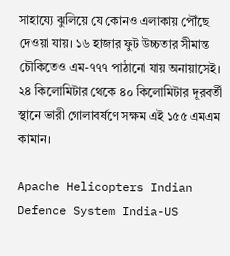সাহায্যে ঝুলিয়ে যে কোনও এলাকায় পৌঁছে দেওয়া যায়। ১৬ হাজার ফুট উচ্চতার সীমান্ত চৌকিতেও এম-৭৭৭ পাঠানো যায় অনায়াসেই। ২৪ কিলোমিটার থেকে ৪০ কিলোমিটার দূরবর্তী স্থানে ভারী গোলাবর্ষণে সক্ষম এই ১৫৫ এমএম কামান।

Apache Helicopters Indian Defence System India-US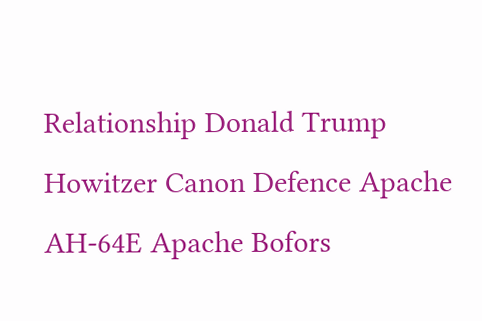Relationship Donald Trump Howitzer Canon Defence Apache AH-64E Apache Bofors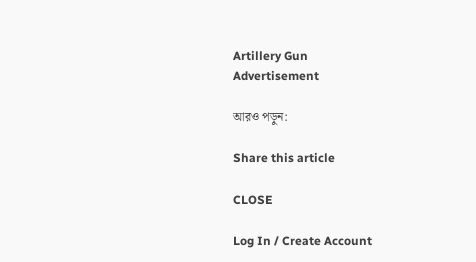Artillery Gun
Advertisement

আরও পড়ুন:

Share this article

CLOSE

Log In / Create Account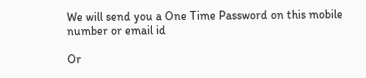We will send you a One Time Password on this mobile number or email id

Or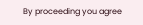By proceeding you agree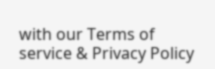with our Terms of service & Privacy Policy